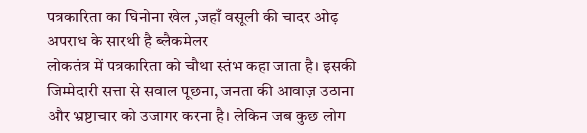पत्रकारिता का घिनोना खेल ,जहाँ वसूली की चादर ओढ़ अपराध के सारथी है ब्लैकमेलर
लोकतंत्र में पत्रकारिता को चौथा स्तंभ कहा जाता है। इसकी जिम्मेदारी सत्ता से सवाल पूछना, जनता की आवाज़ उठाना और भ्रष्टाचार को उजागर करना है। लेकिन जब कुछ लोग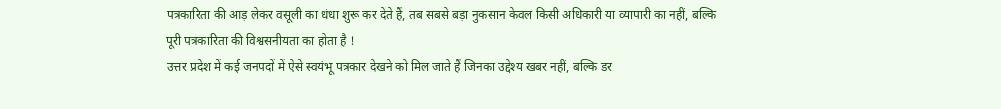पत्रकारिता की आड़ लेकर वसूली का धंधा शुरू कर देते हैं, तब सबसे बड़ा नुकसान केवल किसी अधिकारी या व्यापारी का नहीं, बल्कि पूरी पत्रकारिता की विश्वसनीयता का होता है !
उत्तर प्रदेश में कई जनपदों में ऐसे स्वयंभू पत्रकार देखने को मिल जाते हैं जिनका उद्देश्य खबर नहीं, बल्कि डर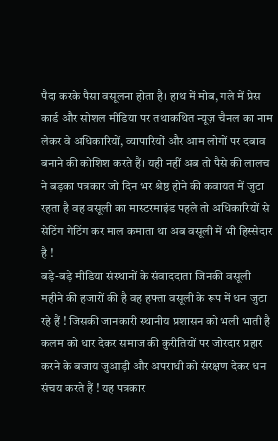पैदा करके पैसा वसूलना होता है। हाथ में मोब, गले में प्रेस कार्ड और सोशल मीडिया पर तथाकथित न्यूज़ चैनल का नाम लेकर वे अधिकारियों, व्यापारियों और आम लोगों पर दबाव बनाने की कोशिश करते हैं। यही नहीं अब तो पैसे की लालच ने बड़का पत्रकार जो दिन भर श्रेष्ठ होने की कवायत में जुटा रहता है वह वसूली का मास्टरमाइंड पहले तो अधिकारियों से सेटिंग गेटिंग कर माल कमाता था अब वसूली में भी हिस्सेदार है !
बड़े-बड़े मीडिया संस्थानों के संवाददाता जिनकी वसूली महीने की हजारों की है वह हफ्ता वसूली के रूप में धन जुटा रहे हैं ! जिसकी जानकारी स्थानीय प्रशासन को भली भाती है कलम को धार देकर समाज की कुरीतियों पर जोरदार प्रहार करने के बजाय जुआड़ी और अपराधी को संरक्षण देकर धन संचय करते हैं ! यह पत्रकार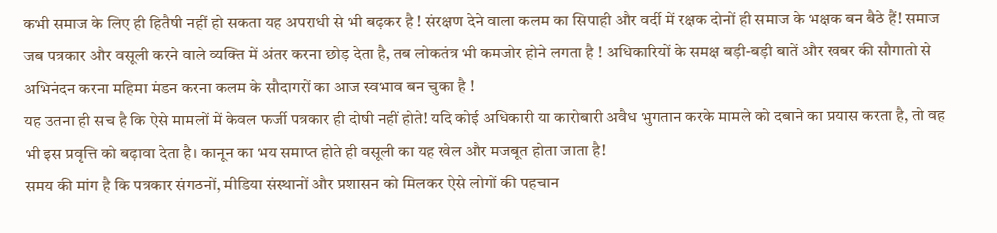कभी समाज के लिए ही हितैषी नहीं हो सकता यह अपराधी से भी बढ़कर है ! संरक्षण देने वाला कलम का सिपाही और वर्दी में रक्षक दोनों ही समाज के भक्षक बन बैठे हैं! समाज जब पत्रकार और वसूली करने वाले व्यक्ति में अंतर करना छोड़ देता है, तब लोकतंत्र भी कमजोर होने लगता है ! अधिकारियों के समक्ष बड़ी-बड़ी बातें और खबर की सौगातो से अभिनंदन करना महिमा मंडन करना कलम के सौदागरों का आज स्वभाव बन चुका है !
यह उतना ही सच है कि ऐसे मामलों में केवल फर्जी पत्रकार ही दोषी नहीं होते! यदि कोई अधिकारी या कारोबारी अवैध भुगतान करके मामले को दबाने का प्रयास करता है, तो वह भी इस प्रवृत्ति को बढ़ावा देता है। कानून का भय समाप्त होते ही वसूली का यह खेल और मजबूत होता जाता है!
समय की मांग है कि पत्रकार संगठनों, मीडिया संस्थानों और प्रशासन को मिलकर ऐसे लोगों की पहचान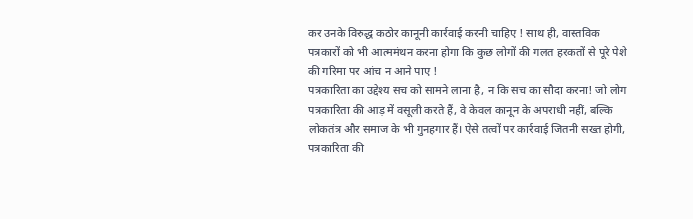कर उनके विरुद्ध कठोर कानूनी कार्रवाई करनी चाहिए ! साथ ही, वास्तविक पत्रकारों को भी आत्ममंथन करना होगा कि कुछ लोगों की गलत हरकतों से पूरे पेशे की गरिमा पर आंच न आने पाए !
पत्रकारिता का उद्देश्य सच को सामने लाना है, न कि सच का सौदा करना! जो लोग पत्रकारिता की आड़ में वसूली करते हैं, वे केवल कानून के अपराधी नहीं, बल्कि लोकतंत्र और समाज के भी गुनहगार हैं। ऐसे तत्वों पर कार्रवाई जितनी सख्त होगी, पत्रकारिता की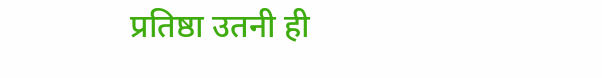प्रतिष्ठा उतनी ही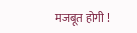मजबूत होगी !